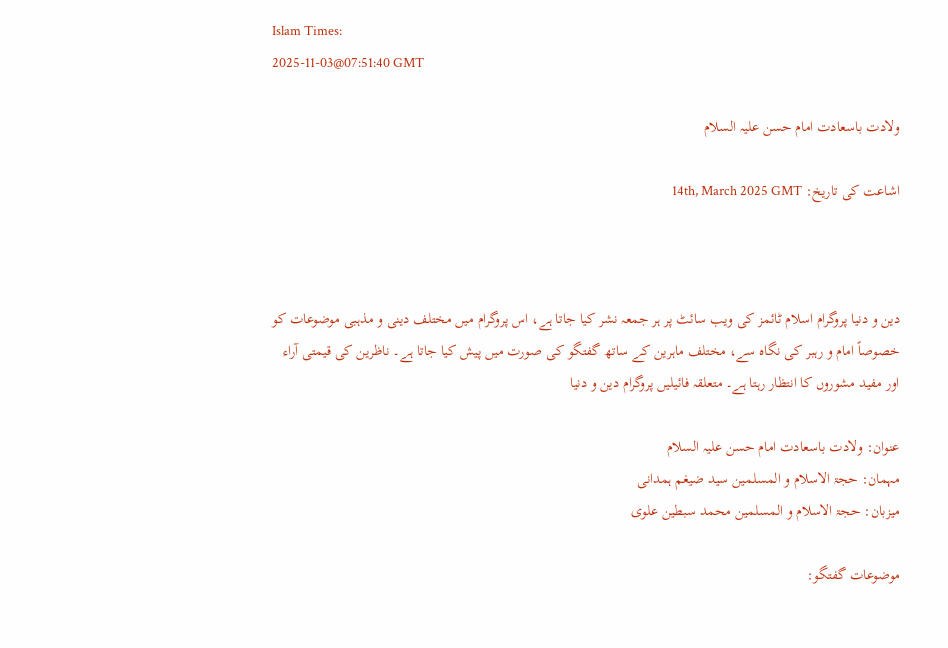Islam Times:
2025-11-03@07:51:40 GMT

ولادت باسعادت امام حسن علیہ السلام

اشاعت کی تاریخ: 14th, March 2025 GMT



دین و دنیا پروگرام اسلام ٹائمز کی ویب سائٹ پر ہر جمعہ نشر کیا جاتا ہے، اس پروگرام میں مختلف دینی و مذہبی موضوعات کو خصوصاً امام و رہبر کی نگاہ سے، مختلف ماہرین کے ساتھ گفتگو کی صورت میں پیش کیا جاتا ہے۔ ناظرین کی قیمتی آراء اور مفید مشوروں کا انتظار رہتا ہے۔ متعلقہ فائیلیں پروگرام دین و دنیا

عنوان: ولادت باسعادت امام حسن علیہ السلام
مہمان: حجۃ الاسلام و المسلمین سید ضیغم ہمدانی
میزبان: حجۃ الاسلام و المسلمین محمد سبطین علوی

موضوعات گفتگو: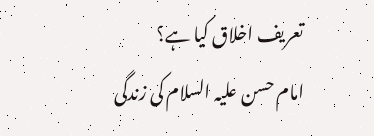تعریف اخلاق کیا ہے؟
امام حسن علیہ السلام کی زندگی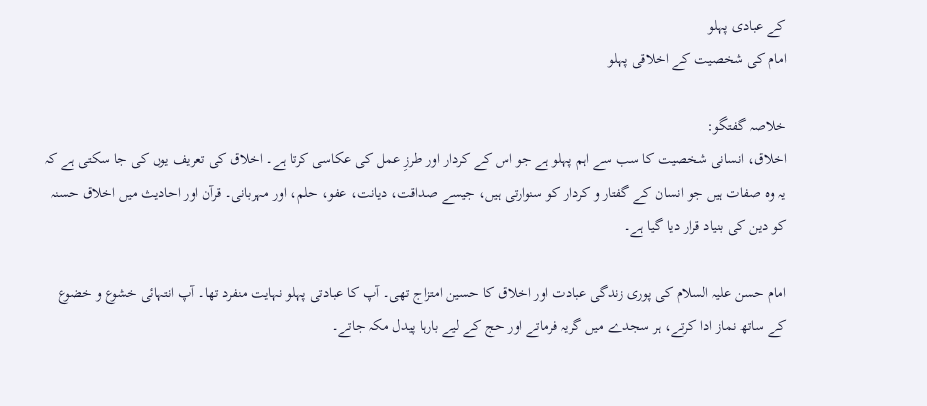کے عبادی پہلو
امام کی شخصیت کے اخلاقی پہلو

خلاصہ گفتگو:
اخلاق، انسانی شخصیت کا سب سے اہم پہلو ہے جو اس کے کردار اور طرزِ عمل کی عکاسی کرتا ہے۔ اخلاق کی تعریف یوں کی جا سکتی ہے کہ یہ وہ صفات ہیں جو انسان کے گفتار و کردار کو سنوارتی ہیں، جیسے صداقت، دیانت، عفو، حلم، اور مہربانی۔ قرآن اور احادیث میں اخلاق حسنہ کو دین کی بنیاد قرار دیا گیا ہے۔

امام حسن علیہ السلام کی پوری زندگی عبادت اور اخلاق کا حسین امتزاج تھی۔ آپ کا عبادتی پہلو نہایت منفرد تھا۔ آپ انتہائی خشوع و خضوع کے ساتھ نماز ادا کرتے، ہر سجدے میں گریہ فرماتے اور حج کے لیے بارہا پیدل مکہ جاتے۔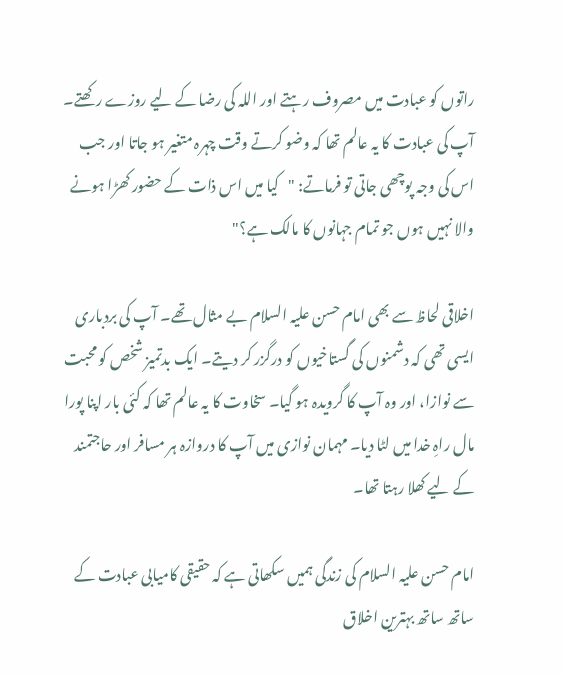راتوں کو عبادت میں مصروف رہتے اور اللہ کی رضا کے لیے روزے رکھتے۔ آپ کی عبادت کا یہ عالم تھا کہ وضو کرتے وقت چہرہ متغیر ہو جاتا اور جب اس کی وجہ پوچھی جاتی تو فرماتے: "کیا میں اس ذات کے حضور کھڑا ہونے والا نہیں ہوں جو تمام جہانوں کا مالک ہے؟"

اخلاقی لحاظ سے بھی امام حسن علیہ السلام بے مثال تھے۔ آپ کی بردباری ایسی تھی کہ دشمنوں کی گستاخیوں کو درگزر کر دیتے۔ ایک بدتمیز شخص کو محبت سے نوازا، اور وہ آپ کا گرویدہ ہو گیا۔ سخاوت کا یہ عالم تھا کہ کئی بار اپنا پورا مال راہِ خدا میں لٹا دیا۔ مہمان نوازی میں آپ کا دروازہ ہر مسافر اور حاجتمند کے لیے کھلا رہتا تھا۔

امام حسن علیہ السلام کی زندگی ہمیں سکھاتی ہے کہ حقیقی کامیابی عبادت کے ساتھ ساتھ بہترین اخلاق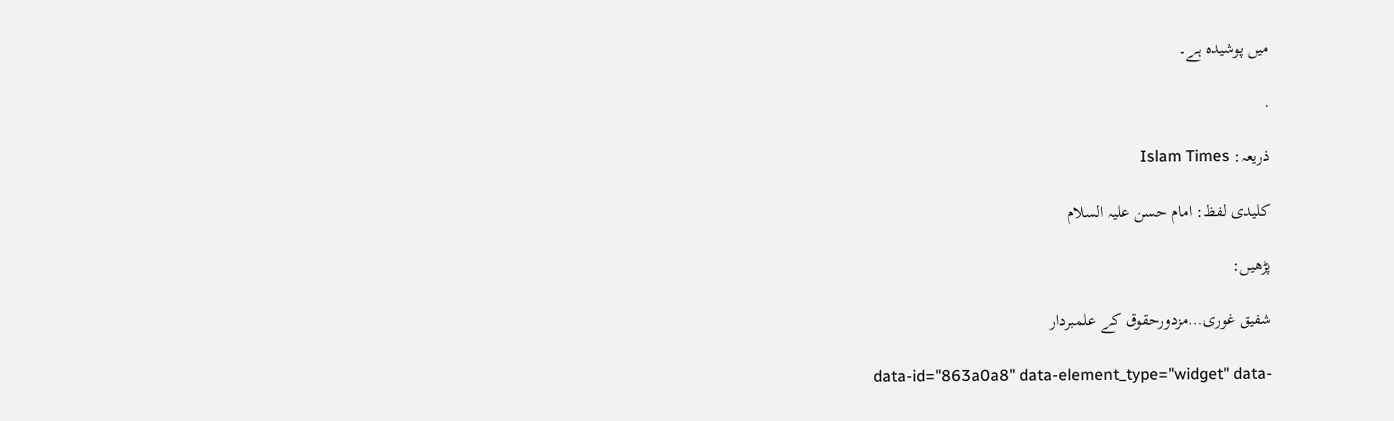میں پوشیدہ ہے۔

.

ذریعہ: Islam Times

کلیدی لفظ: امام حسن علیہ السلام

پڑھیں:

شفیق غوری…مزدورحقوق کے علمبردار

data-id="863a0a8" data-element_type="widget" data-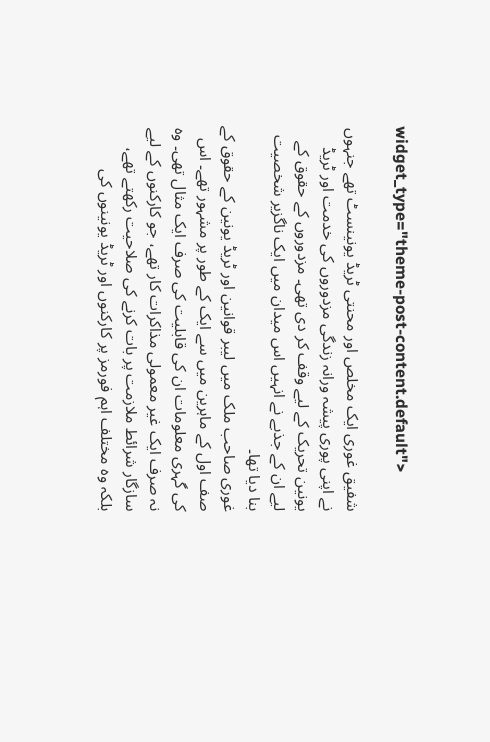widget_type="theme-post-content.default">

شفیق غوری ایک مخلص اور محنتی ٹریڈ یونینسٹ تھے جنہوں نے اپنی پوری پیشہ ورانہ زندگی مزدوروں کی خدمت اور ٹریڈ یونین تحریک کے لیے وقف کر دی تھی۔ مزدوروں کے حقوق کے لیے ان کے جذبے نے انہیں اس میدان میں ایک ناگزیر شخصیت بنا دیا تھا۔
غوری صاحب ملک میں لیبر قوانین اور ٹریڈ یونین کے حقوق کے صف اول کے ماہرین میں سے ایک کے طور پر مشہور تھے۔ اس کی گہری معلومات ان کی قابلیت کی صرف ایک مثال تھی۔ وہ نہ صرف ایک غیر معمولی مذاکرات کار تھے، جو کارکنوں کے لیے سازگار شرائط ملازمت پر بات کرنے کی صلاحیت رکھتے تھے، بلکہ وہ مختلف اہم فورمز پر کارکنوں اور ٹریڈ یونینوں کی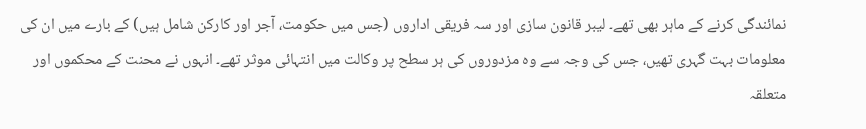نمائندگی کرنے کے ماہر بھی تھے۔ لیبر قانون سازی اور سہ فریقی اداروں (جس میں حکومت، آجر اور کارکن شامل ہیں) کے بارے میں ان کی معلومات بہت گہری تھیں، جس کی وجہ سے وہ مزدوروں کی ہر سطح پر وکالت میں انتہائی موثر تھے۔ انہوں نے محنت کے محکموں اور متعلقہ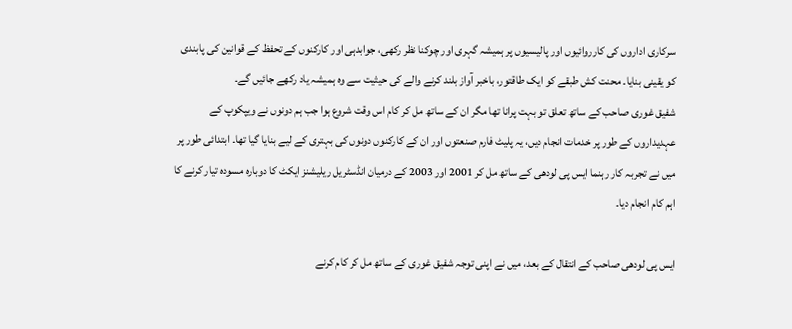سرکاری اداروں کی کارروائیوں اور پالیسیوں پر ہمیشہ گہری اور چوکنا نظر رکھی، جوابدہی اور کارکنوں کے تحفظ کے قوانین کی پابندی کو یقینی بنایا۔ محنت کش طبقے کو ایک طاقتور، باخبر آواز بلند کرنے والے کی حیثیت سے وہ ہمیشہ یاد رکھے جائیں گے۔
شفیق غوری صاحب کے ساتھ تعلق تو بہت پرانا تھا مگر ان کے ساتھ مل کر کام اس وقت شروع ہوا جب ہم دونوں نے ویپکوپ کے عہدیداروں کے طور پر خدمات انجام دیں، یہ پلیٹ فارم صنعتوں اور ان کے کارکنوں دونوں کی بہتری کے لیے بنایا گیا تھا۔ ابتدائی طور پر میں نے تجربہ کار رہنما ایس پی لودھی کے ساتھ مل کر 2001 اور 2003 کے درمیان انڈسٹریل ریلیشنز ایکٹ کا دوبارہ مسودہ تیار کرنے کا اہم کام انجام دیا۔

ایس پی لودھی صاحب کے انتقال کے بعد، میں نے اپنی توجہ شفیق غوری کے ساتھ مل کر کام کرنے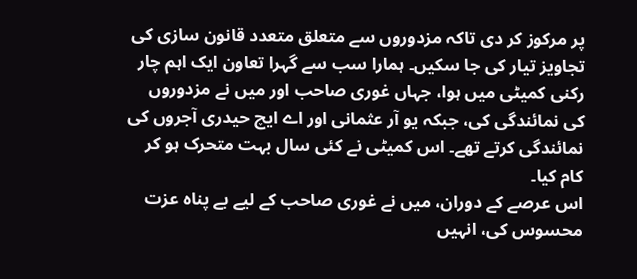پر مرکوز کر دی تاکہ مزدوروں سے متعلق متعدد قانون سازی کی تجاویز تیار کی جا سکیں۔ ہمارا سب سے گہرا تعاون ایک اہم چار رکنی کمیٹی میں ہوا، جہاں غوری صاحب اور میں نے مزدوروں کی نمائندگی کی، جبکہ یو آر عثمانی اور اے ایچ حیدری آجروں کی نمائندگی کرتے تھے۔ اس کمیٹی نے کئی سال بہت متحرک ہو کر کام کیا۔
اس عرصے کے دوران، میں نے غوری صاحب کے لیے بے پناہ عزت محسوس کی، انہیں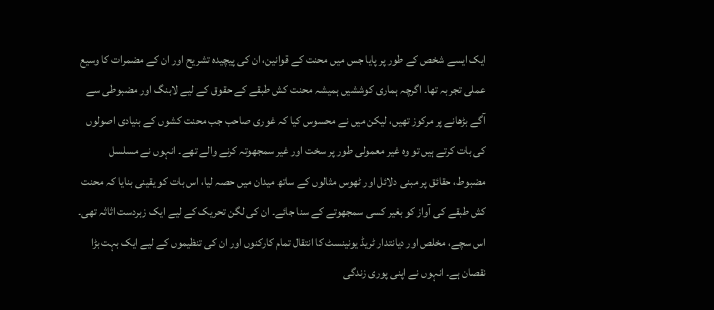ایک ایسے شخص کے طور پر پایا جس میں محنت کے قوانین، ان کی پیچیدہ تشریح اور ان کے مضمرات کا وسیع عملی تجربہ تھا۔ اگرچہ ہماری کوششیں ہمیشہ محنت کش طبقے کے حقوق کے لیے لابنگ اور مضبوطی سے آگے بڑھانے پر مرکوز تھیں، لیکن میں نے محسوس کیا کہ غوری صاحب جب محنت کشوں کے بنیادی اصولوں کی بات کرتے ہیں تو وہ غیر معمولی طور پر سخت اور غیر سمجھوتہ کرنے والے تھے۔ انہوں نے مسلسل مضبوط، حقائق پر مبنی دلائل اور ٹھوس مثالوں کے ساتھ میدان میں حصہ لیا، اس بات کو یقینی بنایا کہ محنت کش طبقے کی آواز کو بغیر کسی سمجھوتے کے سنا جائے۔ ان کی لگن تحریک کے لیے ایک زبردست اثاثہ تھی۔
اس سچے، مخلص اور دیانتدار ٹریڈ یونینسٹ کا انتقال تمام کارکنوں اور ان کی تنظیموں کے لیے ایک بہت بڑا نقصان ہے۔ انہوں نے اپنی پوری زندگی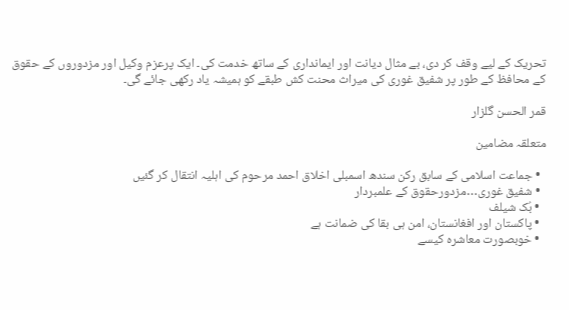تحریک کے لیے وقف کر دی، بے مثال دیانت اور ایمانداری کے ساتھ خدمت کی۔ ایک پرعزم وکیل اور مزدوروں کے حقوق کے محافظ کے طور پر شفیق غوری کی میراث محنت کش طبقے کو ہمیشہ یاد رکھی جائے گی۔

قمر الحسن گلزار

متعلقہ مضامین

  • جماعت اسلامی کے سابق رکن سندھ اسمبلی اخلاق احمد مرحوم کی اہلیہ انتقال کر گئیں
  • شفیق غوری…مزدورحقوق کے علمبردار
  • بُک شیلف
  • پاکستان اور افغانستان، امن ہی بقا کی ضمانت ہے
  • خوبصورت معاشرہ کیسے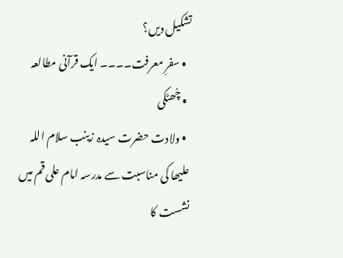تشکیل دیں؟
  • سفرِ معرفت۔۔۔۔ ایک قرآنی مطالعہ
  • چُھٹکی
  • ولادت حضرت سیدہ زینب سلام اللہ علیھا کی مناسبت سے مدرسہ امام علی قم میں نشست کا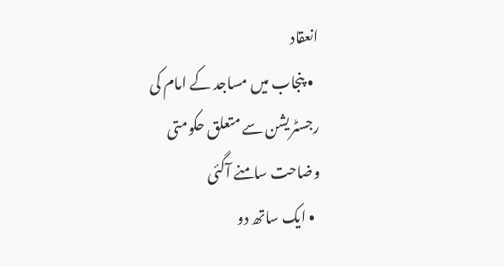انعقاد
  • پنجاب میں مساجد کے امام کی رجسٹریشن سے متعلق حکومتی وضاحت سامنے آگئی
  • ایک ساتھ دو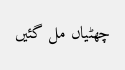چھٹیاں مل گئیں